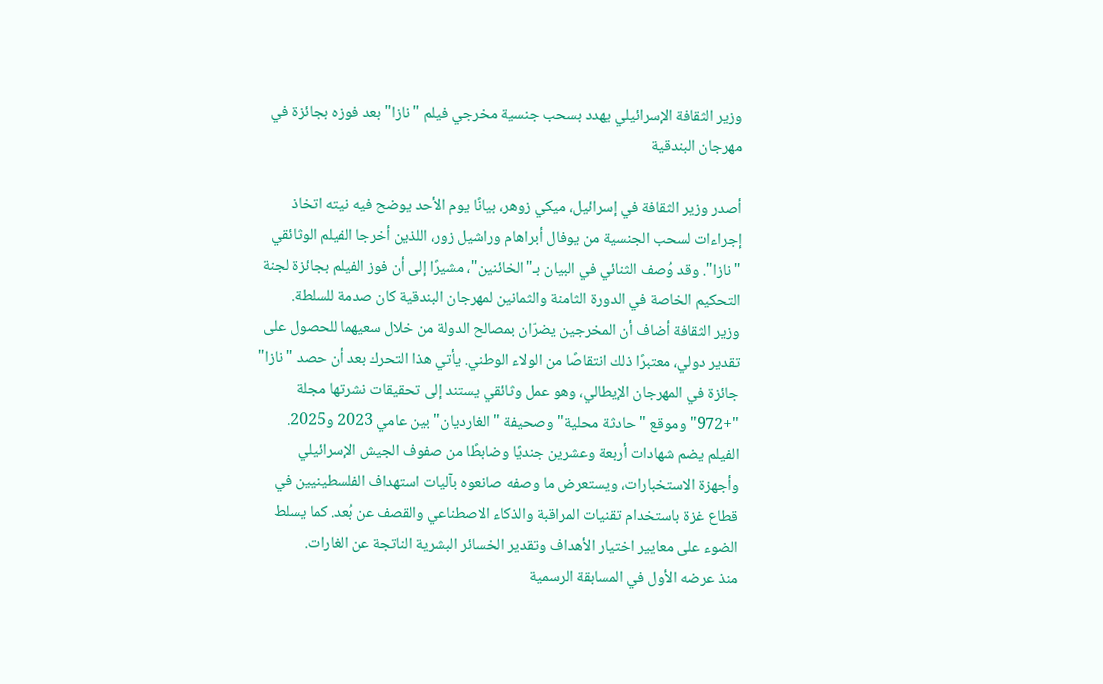وزير الثقافة الإسرائيلي يهدد بسحب جنسية مخرجي فيلم "نازا" بعد فوزه بجائزة في مهرجان البندقية

أصدر وزير الثقافة في إسرائيل، ميكي زوهر، بيانًا يوم الأحد يوضح فيه نيته اتخاذ إجراءات لسحب الجنسية من يوفال أبراهام وراشيل زور، اللذين أخرجا الفيلم الوثائقي "نازا". وقد وُصف الثنائي في البيان بـ"الخائنين"، مشيرًا إلى أن فوز الفيلم بجائزة لجنة التحكيم الخاصة في الدورة الثامنة والثمانين لمهرجان البندقية كان صدمة للسلطة.
وزير الثقافة أضاف أن المخرجين يضرّان بمصالح الدولة من خلال سعيهما للحصول على تقدير دولي، معتبرًا ذلك انتقاصًا من الولاء الوطني. يأتي هذا التحرك بعد أن حصد "نازا" جائزة في المهرجان الإيطالي، وهو عمل وثائقي يستند إلى تحقيقات نشرتها مجلة "+972" وموقع "حادثة محلية" وصحيفة "الغارديان" بين عامي 2023 و2025.
الفيلم يضم شهادات أربعة وعشرين جنديًا وضابطًا من صفوف الجيش الإسرائيلي وأجهزة الاستخبارات، ويستعرض ما وصفه صانعوه بآليات استهداف الفلسطينيين في قطاع غزة باستخدام تقنيات المراقبة والذكاء الاصطناعي والقصف عن بُعد. كما يسلط الضوء على معايير اختيار الأهداف وتقدير الخسائر البشرية الناتجة عن الغارات.
منذ عرضه الأول في المسابقة الرسمية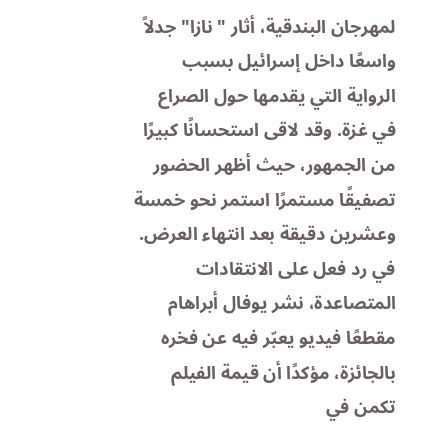لمهرجان البندقية، أثار "نازا" جدلاً واسعًا داخل إسرائيل بسبب الرواية التي يقدمها حول الصراع في غزة. وقد لاقى استحسانًا كبيرًا من الجمهور، حيث أظهر الحضور تصفيقًا مستمرًا استمر نحو خمسة وعشرين دقيقة بعد انتهاء العرض.
في رد فعل على الانتقادات المتصاعدة، نشر يوفال أبراهام مقطعًا فيديو يعبّر فيه عن فخره بالجائزة، مؤكدًا أن قيمة الفيلم تكمن في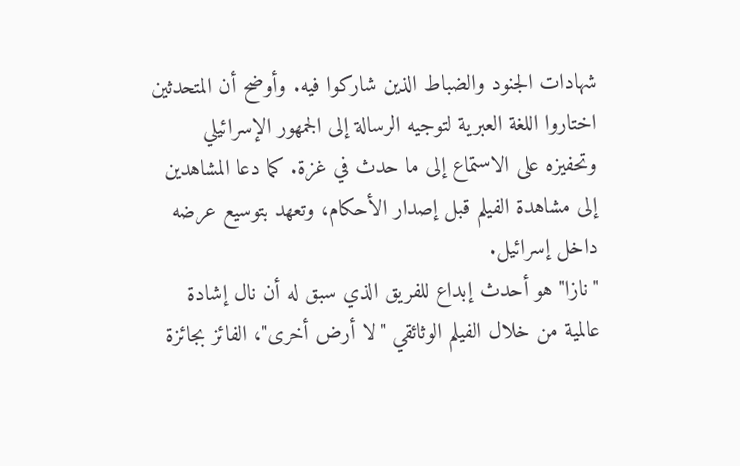شهادات الجنود والضباط الذين شاركوا فيه. وأوضح أن المتحدثين اختاروا اللغة العبرية لتوجيه الرسالة إلى الجمهور الإسرائيلي وتحفيزه على الاستماع إلى ما حدث في غزة. كما دعا المشاهدين إلى مشاهدة الفيلم قبل إصدار الأحكام، وتعهد بتوسيع عرضه داخل إسرائيل.
"نازا" هو أحدث إبداع للفريق الذي سبق له أن نال إشادة عالمية من خلال الفيلم الوثائقي "لا أرض أخرى"، الفائز بجائزة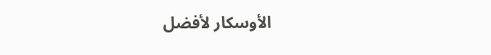الأوسكار لأفضل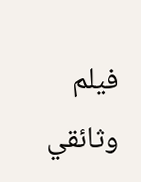فيلم وثائقي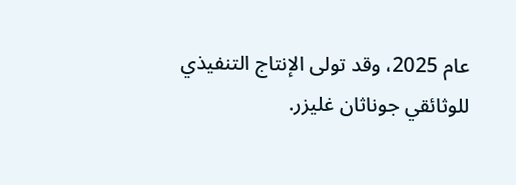عام 2025، وقد تولى الإنتاج التنفيذي للوثائقي جوناثان غليزر.